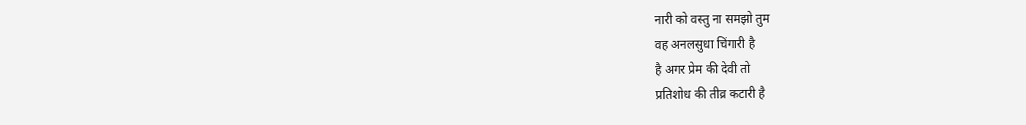नारी को वस्तु ना समझो तुम
वह अनलसुधा चिंगारी है
है अगर प्रेम की देवी तो
प्रतिशोध की तीव्र कटारी है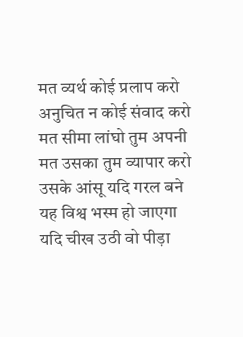मत व्यर्थ कोई प्रलाप करो
अनुचित न कोई संवाद करो
मत सीमा लांघो तुम अपनी
मत उसका तुम व्यापार करो
उसके आंसू यदि गरल बने
यह विश्व भस्म हो जाएगा
यदि चीख उठी वो पीड़ा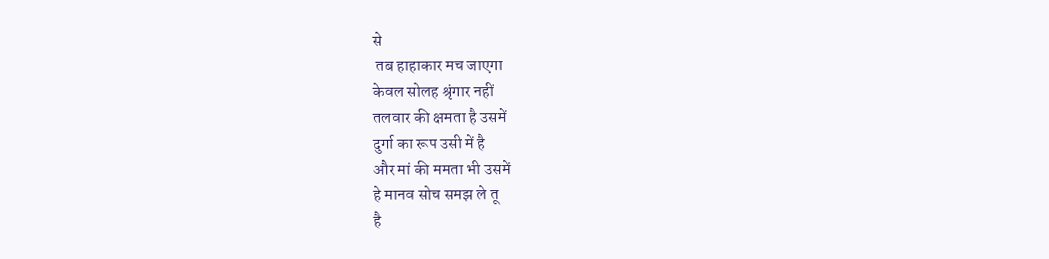से
 तब हाहाकार मच जाएगा
केवल सोलह श्रृंगार नहीं
तलवार की क्षमता है उसमें
दुर्गा का रूप उसी में है
और मां की ममता भी उसमें
हे मानव सोच समझ ले तू
है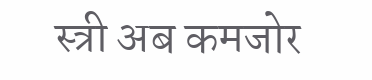स्त्री अब कमजोर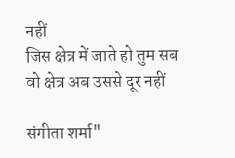नहीं
जिस क्षेत्र में जाते हो तुम सब
वो क्षेत्र अब उससे दूर नहीं

संगीता शर्मा"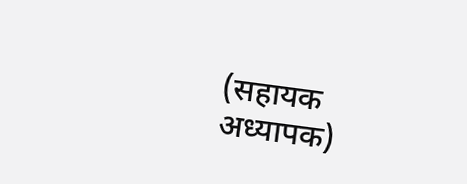(सहायक अध्यापक)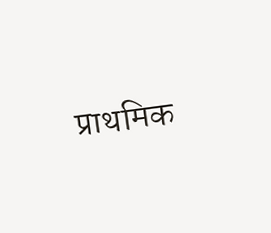प्राथमिक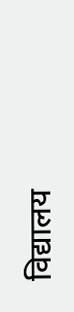विद्यालय